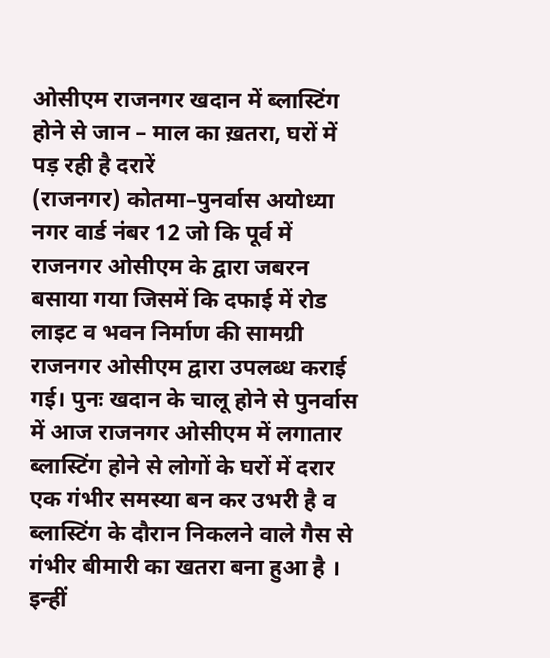ओसीएम राजनगर खदान में ब्लास्टिंग होने से जान – माल का ख़तरा, घरों में पड़ रही है दरारें
(राजनगर) कोतमा–पुनर्वास अयोध्या नगर वार्ड नंबर 12 जो कि पूर्व में राजनगर ओसीएम के द्वारा जबरन बसाया गया जिसमें कि दफाई में रोड लाइट व भवन निर्माण की सामग्री राजनगर ओसीएम द्वारा उपलब्ध कराई गई। पुनः खदान के चालू होने से पुनर्वास में आज राजनगर ओसीएम में लगातार ब्लास्टिंग होने से लोगों के घरों में दरार एक गंभीर समस्या बन कर उभरी है व ब्लास्टिंग के दौरान निकलने वाले गैस से गंभीर बीमारी का खतरा बना हुआ है ।
इन्हीं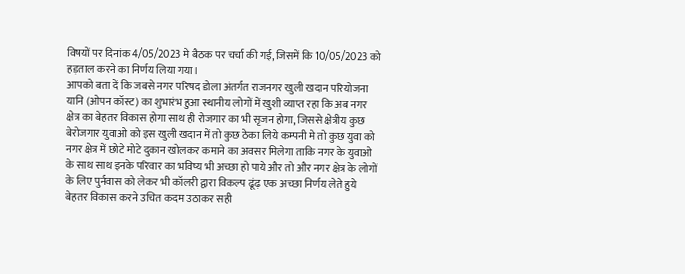विषयों पर दिनांक 4/05/2023 मे बैठक पर चर्चा की गई, जिसमें कि 10/05/2023 को हड़ताल करने का निर्णय लिया गया।
आपको बता दें कि जबसे नगर परिषद डोला अंतर्गत राजनगर खुली खदान परियोजना यानि (ओपन कॉस्ट) का शुभारंभ हुआ स्थानीय लोगों में खुशी व्याप्त रहा कि अब नगर क्षेत्र का बेहतर विकास होगा साथ ही रोजगार का भी सृजन होगा, जिससे क्षेत्रीय कुछ बेरोजगार युवाओ को इस खुली खदान में तो कुछ ठेका लिये कम्पनी मे तो कुछ युवा को नगर क्षेत्र में छोटे मोटे दुकान खोलकर कमाने का अवसर मिलेगा ताकि नगर के युवाओ के साथ साथ इनके परिवार का भविष्य भी अच्छा हो पाये और तो और नगर क्षेत्र के लोगों के लिए पुर्नवास को लेकर भी कॉलरी द्वारा विकल्प ढूंढ़ एक अच्छा निर्णय लेते हुये बेहतर विकास करने उचित कदम उठाकर सही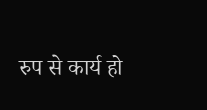रुप से कार्य हो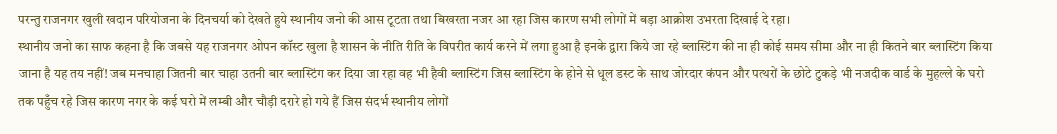परन्तु राजनगर खुली खदान परियोजना के दिनचर्या को देखते हुये स्थानीय जनो की आस टूटता तथा बिखरता नजर आ रहा जिस कारण सभी लोगों में बड़ा आक्रोश उभरता दिखाई दे रहा।
स्थानीय जनो का साफ कहना है कि जबसे यह राजनगर ओपन कॉस्ट खुला है शासन के नीति रीति के विपरीत कार्य करने में लगा हुआ है इनके द्वारा किये जा रहे ब्लास्टिंग की ना ही कोई समय सीमा और ना ही कितने बार ब्लास्टिंग किया जाना है यह तय नहीं! जब मनचाहा जितनी बार चाहा उतनी बार ब्लास्टिंग कर दिया जा रहा वह भी हैवी ब्लास्टिंग जिस ब्लास्टिंग के होने से धूल डस्ट के साथ जोरदार कंपन और पत्थरों के छोटे टुकड़े भी नजदीक वार्ड के मुहल्ले के घरो तक पहुँच रहे जिस कारण नगर के कई घरो में लम्बी और चौड़ी दरारे हो गये हैं जिस संदर्भ स्थानीय लोगों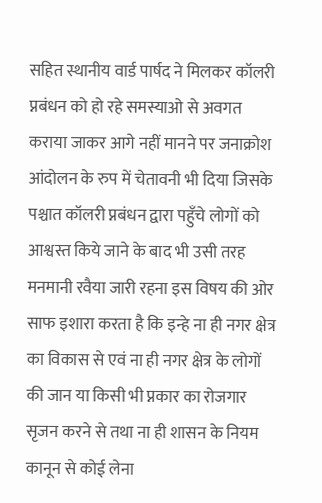सहित स्थानीय वार्ड पार्षद ने मिलकर कॉलरी प्नबंधन को हो रहे समस्याओ से अवगत कराया जाकर आगे नहीं मानने पर जनाक्रोश आंदोलन के रुप में चेतावनी भी दिया जिसके पश्चात कॉलरी प्नबंधन द्वारा पहुँचे लोगों को आश्वस्त किये जाने के बाद भी उसी तरह मनमानी रवैया जारी रहना इस विषय की ओर साफ इशारा करता है कि इन्हे ना ही नगर क्षेत्र का विकास से एवं ना ही नगर क्षेत्र के लोगों की जान या किसी भी प्नकार का रोजगार सृजन करने से तथा ना ही शासन के नियम कानून से कोई लेना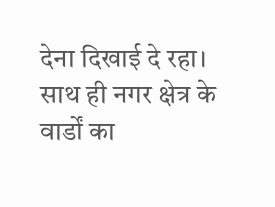देना दिखाई दे रहा।
साथ ही नगर क्षेत्र के वार्डों का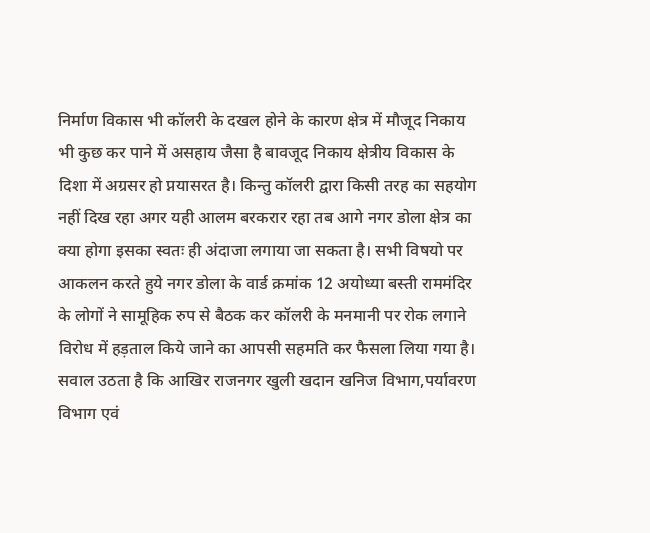निर्माण विकास भी कॉलरी के दखल होने के कारण क्षेत्र में मौजूद निकाय भी कुछ कर पाने में असहाय जैसा है बावजूद निकाय क्षेत्रीय विकास के दिशा में अग्रसर हो प्नयासरत है। किन्तु कॉलरी द्वारा किसी तरह का सहयोग नहीं दिख रहा अगर यही आलम बरकरार रहा तब आगे नगर डोला क्षेत्र का क्या होगा इसका स्वतः ही अंदाजा लगाया जा सकता है। सभी विषयो पर आकलन करते हुये नगर डोला के वार्ड क्रमांक 12 अयोध्या बस्ती राममंदिर के लोगों ने सामूहिक रुप से बैठक कर कॉलरी के मनमानी पर रोक लगाने विरोध में हड़ताल किये जाने का आपसी सहमति कर फैसला लिया गया है।
सवाल उठता है कि आखिर राजनगर खुली खदान खनिज विभाग,पर्यावरण विभाग एवं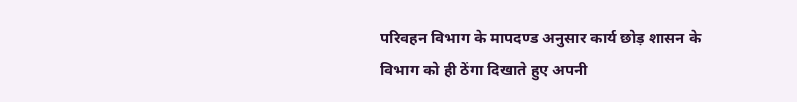परिवहन विभाग के मापदण्ड अनुसार कार्य छोड़ शासन के विभाग को ही ठेंगा दिखाते हुए अपनी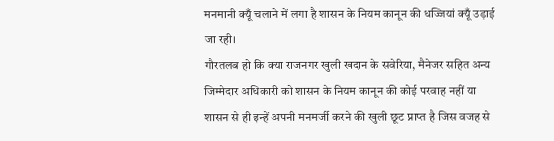मनमानी क्यूँ चलाने में लगा है शासन के नियम कानून की धज्जियां क्यूँ उड़ाई जा रही।
गौरतलब हो कि क्या राजनगर खुली खदान के सवेरिया, मैनेजर सहित अन्य जिम्मेदार अधिकारी को शासन के नियम कानून की कोई परवाह नहीं या शासन से ही इन्हें अपनी मनमर्जी करने की खुली छूट प्नाप्त है जिस वजह से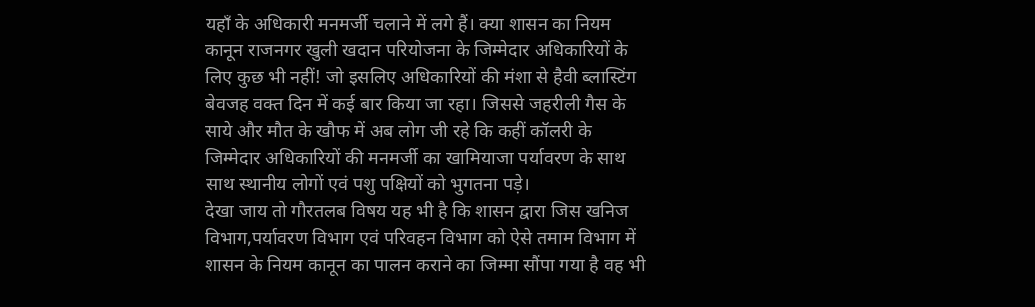यहाँ के अधिकारी मनमर्जी चलाने में लगे हैं। क्या शासन का नियम कानून राजनगर खुली खदान परियोजना के जिम्मेदार अधिकारियों के लिए कुछ भी नहीं! जो इसलिए अधिकारियों की मंशा से हैवी ब्लास्टिंग बेवजह वक्त दिन में कई बार किया जा रहा। जिससे जहरीली गैस के साये और मौत के खौफ में अब लोग जी रहे कि कहीं कॉलरी के जिम्मेदार अधिकारियों की मनमर्जी का खामियाजा पर्यावरण के साथ साथ स्थानीय लोगों एवं पशु पक्षियों को भुगतना पड़े।
देखा जाय तो गौरतलब विषय यह भी है कि शासन द्वारा जिस खनिज विभाग,पर्यावरण विभाग एवं परिवहन विभाग को ऐसे तमाम विभाग में शासन के नियम कानून का पालन कराने का जिम्मा सौंपा गया है वह भी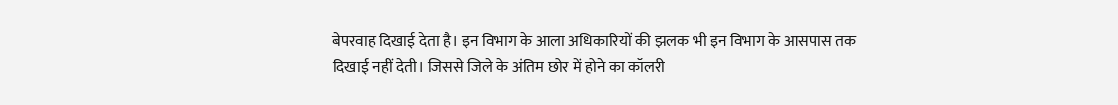बेपरवाह दिखाई देता है। इन विभाग के आला अधिकारियों की झलक भी इन विभाग के आसपास तक दिखाई नहीं देती। जिससे जिले के अंतिम छोर में होने का कॉलरी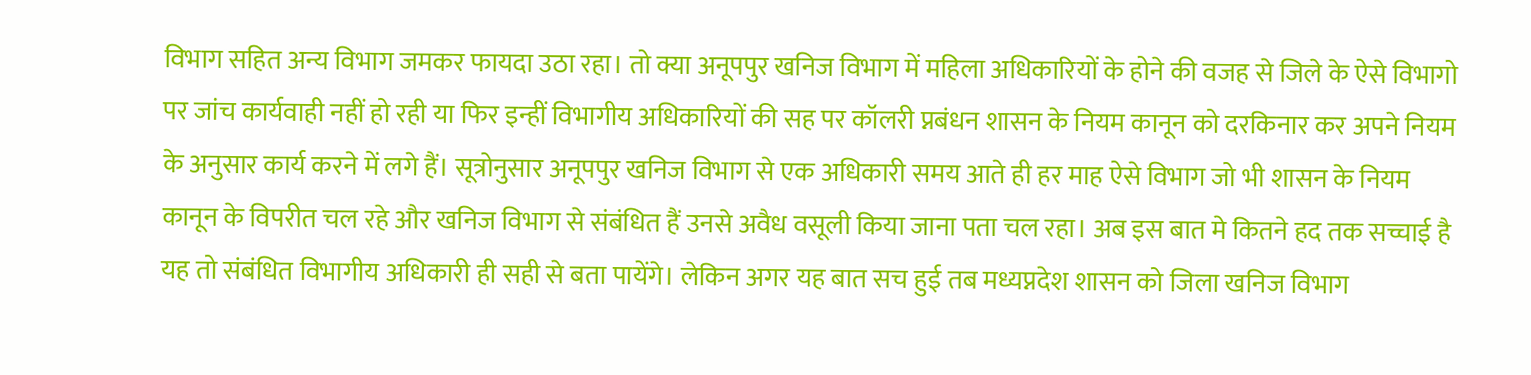विभाग सहित अन्य विभाग जमकर फायदा उठा रहा। तो क्या अनूपपुर खनिज विभाग में महिला अधिकारियों के होने की वजह से जिले के ऐसे विभागो पर जांच कार्यवाही नहीं हो रही या फिर इन्हीं विभागीय अधिकारियों की सह पर कॉलरी प्नबंधन शासन के नियम कानून को दरकिनार कर अपने नियम के अनुसार कार्य करने में लगे हैं। सूत्रोनुसार अनूपपुर खनिज विभाग से एक अधिकारी समय आते ही हर माह ऐसे विभाग जो भी शासन के नियम कानून के विपरीत चल रहे और खनिज विभाग से संबंधित हैं उनसे अवैध वसूली किया जाना पता चल रहा। अब इस बात मे कितने हद तक सच्चाई है यह तो संबंधित विभागीय अधिकारी ही सही से बता पायेंगे। लेकिन अगर यह बात सच हुई तब मध्यप्नदेश शासन को जिला खनिज विभाग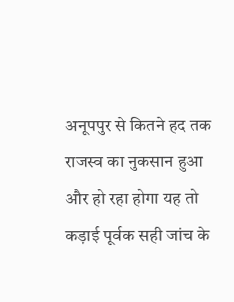अनूपपुर से कितने हद तक राजस्व का नुकसान हुआ और हो रहा होगा यह तो कड़ाई पूर्वक सही जांच के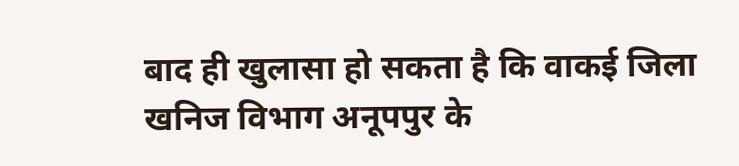बाद ही खुलासा हो सकता है कि वाकई जिला खनिज विभाग अनूपपुर के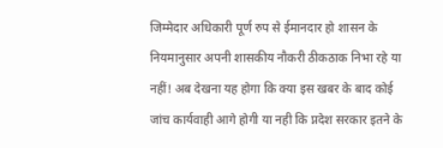जिम्मेदार अधिकारी पूर्ण रुप से ईमानदार हो शासन के नियमानुसार अपनी शासकीय नौकरी ठीकठाक निभा रहे या नहीं! अब देखना यह होगा कि क्या इस खबर के बाद कोई जांच कार्यवाही आगे होगी या नही कि प्नदेश सरकार इतने के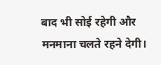बाद भी सोई रहेगी और मनमाना चलते रहने देगी।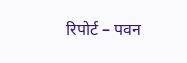रिपोर्ट – पवन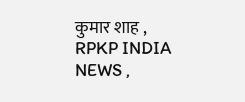कुमार शाह , RPKP INDIA NEWS ,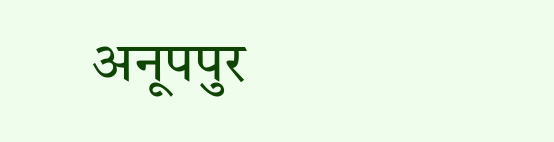अनूपपुर